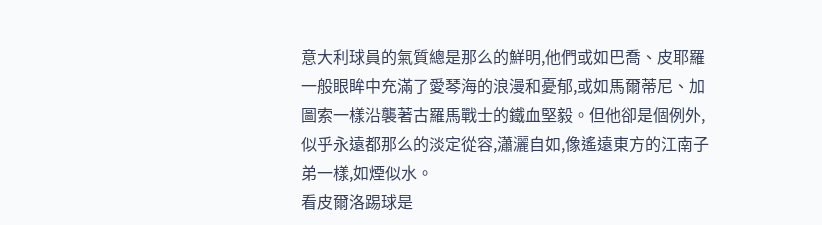意大利球員的氣質總是那么的鮮明,他們或如巴喬、皮耶羅一般眼眸中充滿了愛琴海的浪漫和憂郁,或如馬爾蒂尼、加圖索一樣沿襲著古羅馬戰士的鐵血堅毅。但他卻是個例外,似乎永遠都那么的淡定從容,瀟灑自如,像遙遠東方的江南子弟一樣,如煙似水。
看皮爾洛踢球是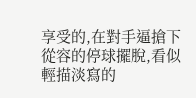享受的,在對手逼搶下從容的停球擺脫,看似輕描淡寫的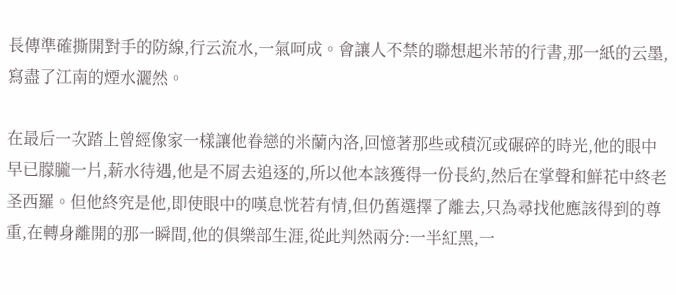長傳準確撕開對手的防線,行云流水,一氣呵成。會讓人不禁的聯想起米芾的行書,那一紙的云墨,寫盡了江南的煙水灑然。

在最后一次踏上曾經像家一樣讓他眷戀的米蘭內洛,回憶著那些或積沉或碾碎的時光,他的眼中早已朦朧一片,薪水待遇,他是不屑去追逐的,所以他本該獲得一份長約,然后在掌聲和鮮花中終老圣西羅。但他終究是他,即使眼中的嘆息恍若有情,但仍舊選擇了離去,只為尋找他應該得到的尊重,在轉身離開的那一瞬間,他的俱樂部生涯,從此判然兩分:一半紅黑,一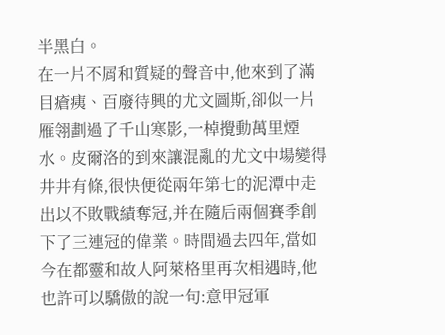半黑白。
在一片不屑和質疑的聲音中,他來到了滿目瘡痍、百廢待興的尤文圖斯,卻似一片雁翎劃過了千山寒影,一棹攪動萬里煙水。皮爾洛的到來讓混亂的尤文中場變得井井有條,很快便從兩年第七的泥潭中走出以不敗戰績奪冠,并在隨后兩個賽季創下了三連冠的偉業。時間過去四年,當如今在都靈和故人阿萊格里再次相遇時,他也許可以驕傲的說一句:意甲冠軍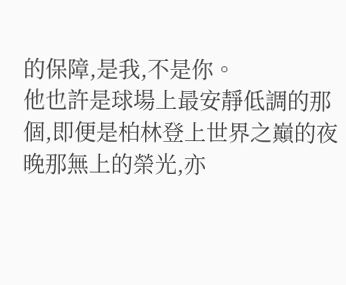的保障,是我,不是你。
他也許是球場上最安靜低調的那個,即便是柏林登上世界之巔的夜晚那無上的榮光,亦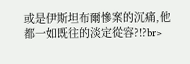或是伊斯坦布爾慘案的沉痛,他都一如既往的淡定從容?!?br>